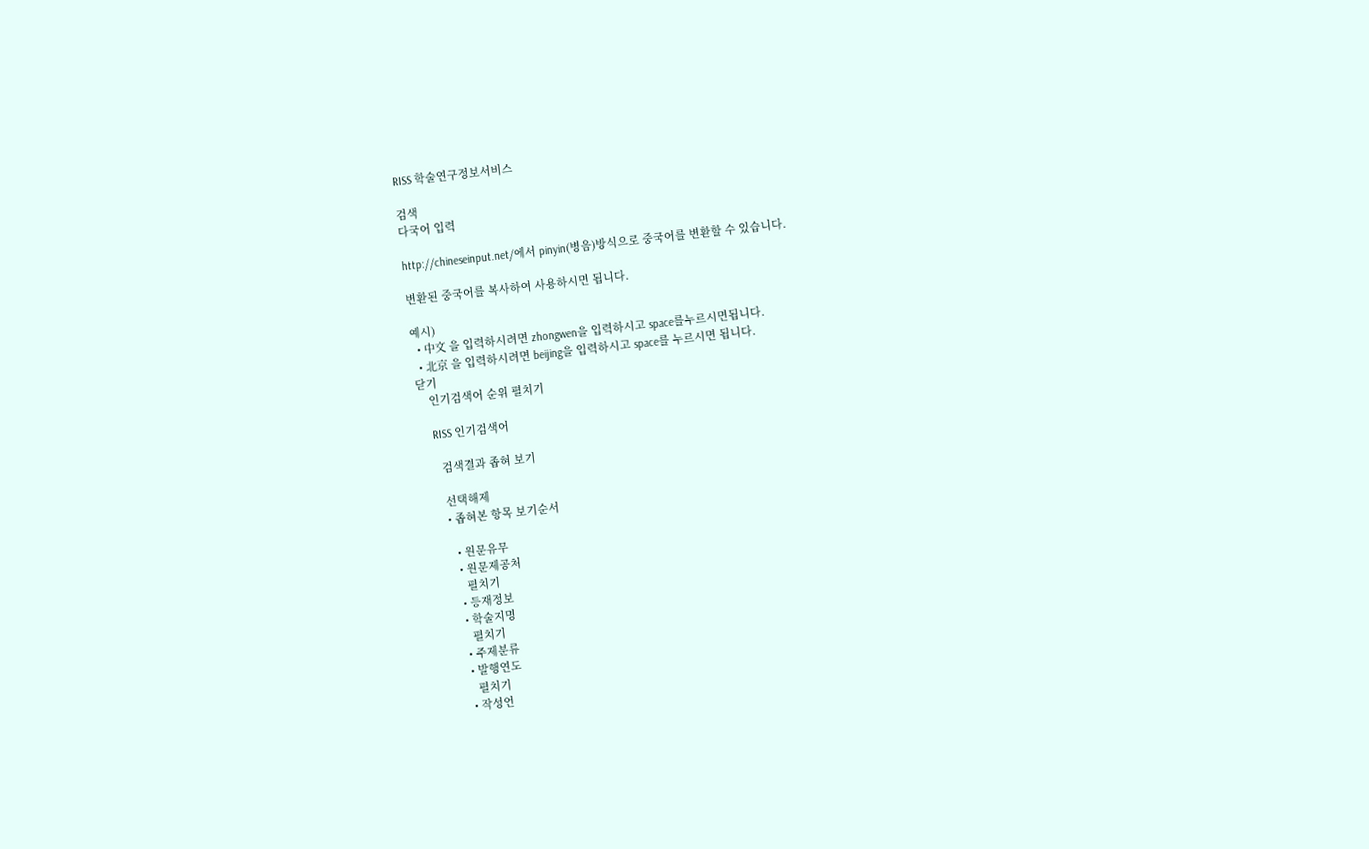RISS 학술연구정보서비스

검색
다국어 입력

http://chineseinput.net/에서 pinyin(병음)방식으로 중국어를 변환할 수 있습니다.

변환된 중국어를 복사하여 사용하시면 됩니다.

예시)
  • 中文 을 입력하시려면 zhongwen을 입력하시고 space를누르시면됩니다.
  • 北京 을 입력하시려면 beijing을 입력하시고 space를 누르시면 됩니다.
닫기
    인기검색어 순위 펼치기

    RISS 인기검색어

      검색결과 좁혀 보기

      선택해제
      • 좁혀본 항목 보기순서

        • 원문유무
        • 원문제공처
          펼치기
        • 등재정보
        • 학술지명
          펼치기
        • 주제분류
        • 발행연도
          펼치기
        • 작성언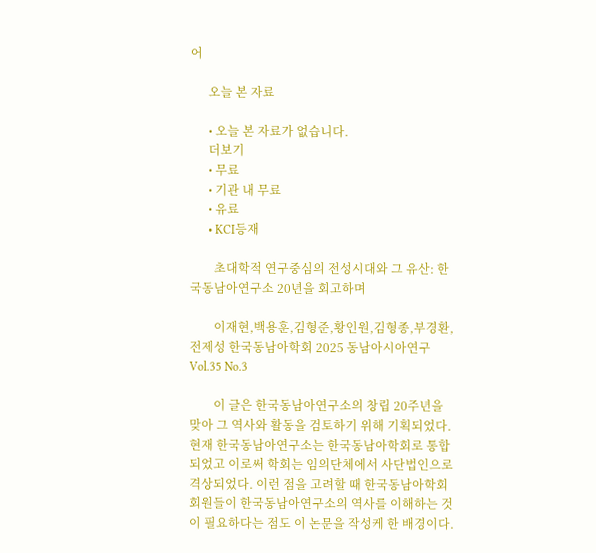어

      오늘 본 자료

      • 오늘 본 자료가 없습니다.
      더보기
      • 무료
      • 기관 내 무료
      • 유료
      • KCI등재

        초대학적 연구중심의 전성시대와 그 유산: 한국동남아연구소 20년을 회고하며

        이재현,백용훈,김형준,황인원,김형종,부경환,전제성 한국동남아학회 2025 동남아시아연구 Vol.35 No.3

        이 글은 한국동남아연구소의 창립 20주년을 맞아 그 역사와 활동을 검토하기 위해 기획되었다. 현재 한국동남아연구소는 한국동남아학회로 통합되었고 이로써 학회는 임의단체에서 사단법인으로 격상되었다. 이런 점을 고려할 때 한국동남아학회 회원들이 한국동남아연구소의 역사를 이해하는 것이 필요하다는 점도 이 논문을 작성케 한 배경이다.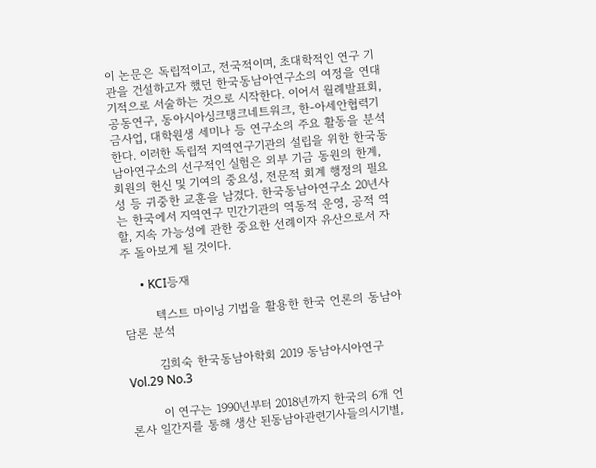이 논문은 독립적이고, 전국적이며, 초대학적인 연구 기관을 건설하고자 했던 한국동남아연구소의 여정을 연대기적으로 서술하는 것으로 시작한다. 이어서 월례발표회, 공동연구, 동아시아싱크탱크네트워크, 한-아세안협력기금사업, 대학원생 세미나 등 연구소의 주요 활동을 분석한다. 이러한 독립적 지역연구기관의 설립을 위한 한국동남아연구소의 선구적인 실험은 외부 기금 동원의 한계, 회원의 헌신 및 기여의 중요성, 전문적 회계 행정의 필요성 등 귀중한 교훈을 남겼다. 한국동남아연구소 20년사는 한국에서 지역연구 민간기관의 역동적 운영, 공적 역할, 지속 가능성에 관한 중요한 선례이자 유산으로서 자주 돌아보게 될 것이다.

      • KCI등재

        텍스트 마이닝 기법을 활용한 한국 언론의 동남아 담론 분석

        김희숙 한국동남아학회 2019 동남아시아연구 Vol.29 No.3

        이 연구는 1990년부터 2018년까지 한국의 6개 언론사 일간지를 통해 생산 된동남아관련기사들의시기별,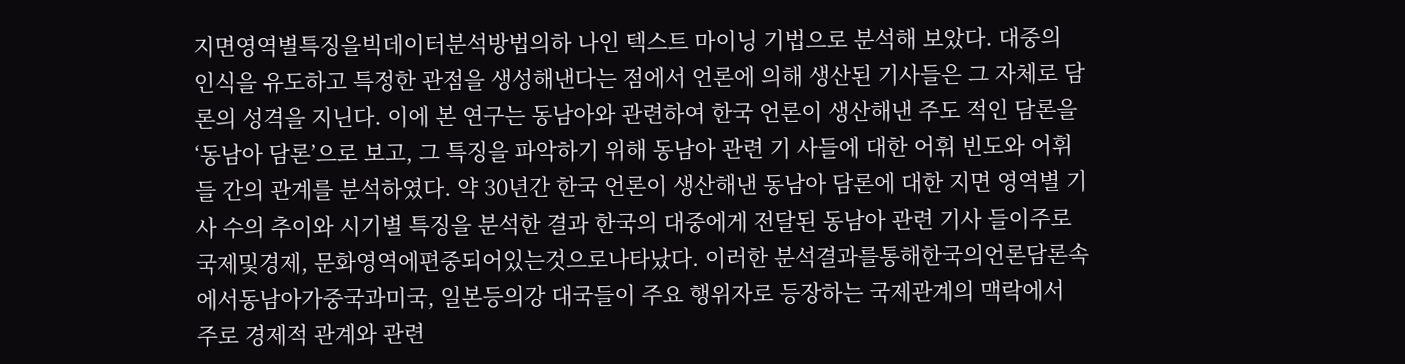지면영역별특징을빅데이터분석방법의하 나인 텍스트 마이닝 기법으로 분석해 보았다. 대중의 인식을 유도하고 특정한 관점을 생성해낸다는 점에서 언론에 의해 생산된 기사들은 그 자체로 담론의 성격을 지닌다. 이에 본 연구는 동남아와 관련하여 한국 언론이 생산해낸 주도 적인 담론을 ‘동남아 담론’으로 보고, 그 특징을 파악하기 위해 동남아 관련 기 사들에 대한 어휘 빈도와 어휘들 간의 관계를 분석하였다. 약 30년간 한국 언론이 생산해낸 동남아 담론에 대한 지면 영역별 기사 수의 추이와 시기별 특징을 분석한 결과 한국의 대중에게 전달된 동남아 관련 기사 들이주로국제및경제, 문화영역에편중되어있는것으로나타났다. 이러한 분석결과를통해한국의언론담론속에서동남아가중국과미국, 일본등의강 대국들이 주요 행위자로 등장하는 국제관계의 맥락에서 주로 경제적 관계와 관련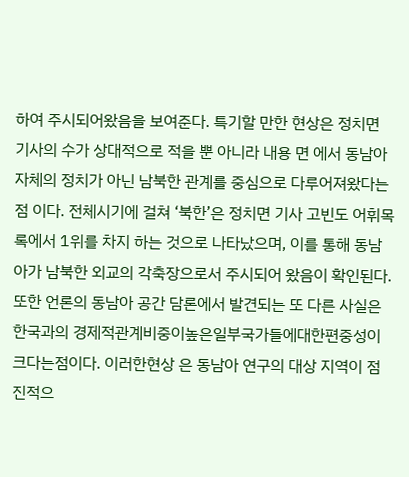하여 주시되어왔음을 보여준다. 특기할 만한 현상은 정치면 기사의 수가 상대적으로 적을 뿐 아니라 내용 면 에서 동남아 자체의 정치가 아닌 남북한 관계를 중심으로 다루어져왔다는 점 이다. 전체시기에 걸쳐 ‘북한’은 정치면 기사 고빈도 어휘목록에서 1위를 차지 하는 것으로 나타났으며, 이를 통해 동남아가 남북한 외교의 각축장으로서 주시되어 왔음이 확인된다. 또한 언론의 동남아 공간 담론에서 발견되는 또 다른 사실은 한국과의 경제적관계비중이높은일부국가들에대한편중성이크다는점이다. 이러한현상 은 동남아 연구의 대상 지역이 점진적으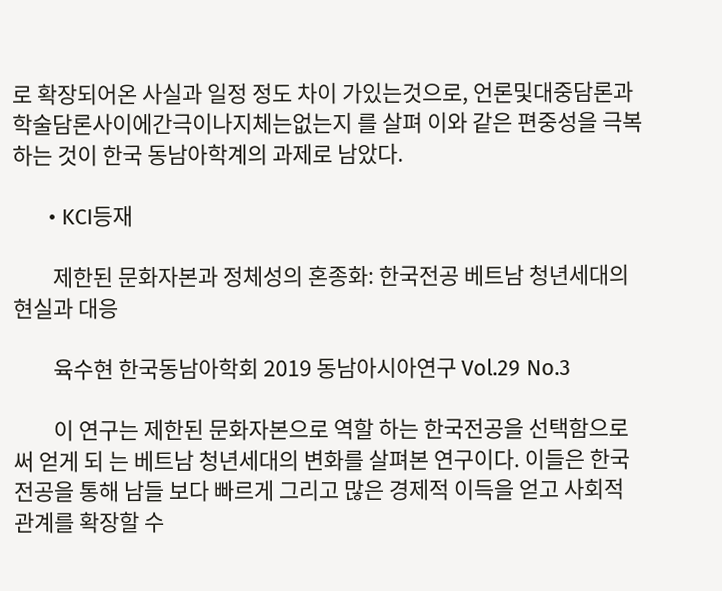로 확장되어온 사실과 일정 정도 차이 가있는것으로, 언론및대중담론과학술담론사이에간극이나지체는없는지 를 살펴 이와 같은 편중성을 극복하는 것이 한국 동남아학계의 과제로 남았다.

      • KCI등재

        제한된 문화자본과 정체성의 혼종화: 한국전공 베트남 청년세대의 현실과 대응

        육수현 한국동남아학회 2019 동남아시아연구 Vol.29 No.3

        이 연구는 제한된 문화자본으로 역할 하는 한국전공을 선택함으로써 얻게 되 는 베트남 청년세대의 변화를 살펴본 연구이다. 이들은 한국전공을 통해 남들 보다 빠르게 그리고 많은 경제적 이득을 얻고 사회적 관계를 확장할 수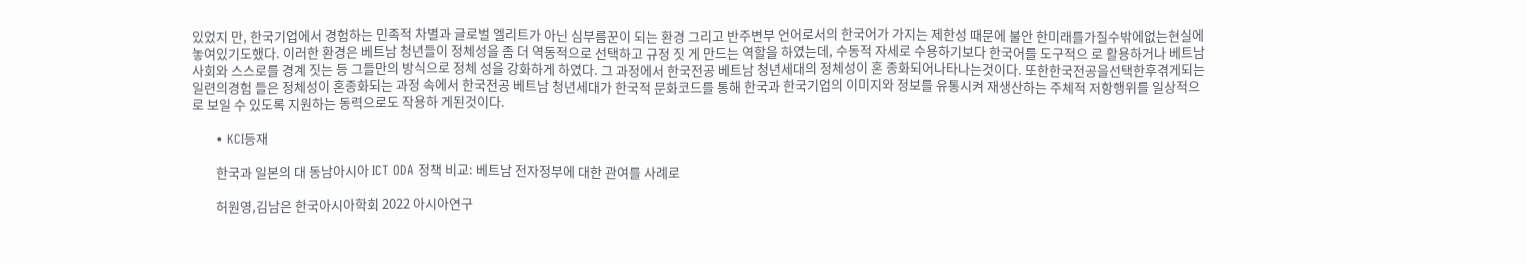있었지 만, 한국기업에서 경험하는 민족적 차별과 글로벌 엘리트가 아닌 심부름꾼이 되는 환경 그리고 반주변부 언어로서의 한국어가 가지는 제한성 때문에 불안 한미래를가질수밖에없는현실에놓여있기도했다. 이러한 환경은 베트남 청년들이 정체성을 좀 더 역동적으로 선택하고 규정 짓 게 만드는 역할을 하였는데, 수동적 자세로 수용하기보다 한국어를 도구적으 로 활용하거나 베트남 사회와 스스로를 경계 짓는 등 그들만의 방식으로 정체 성을 강화하게 하였다. 그 과정에서 한국전공 베트남 청년세대의 정체성이 혼 종화되어나타나는것이다. 또한한국전공을선택한후겪게되는일련의경험 들은 정체성이 혼종화되는 과정 속에서 한국전공 베트남 청년세대가 한국적 문화코드를 통해 한국과 한국기업의 이미지와 정보를 유통시켜 재생산하는 주체적 저항행위를 일상적으로 보일 수 있도록 지원하는 동력으로도 작용하 게된것이다.

      • KCI등재

        한국과 일본의 대 동남아시아 ICT ODA 정책 비교: 베트남 전자정부에 대한 관여를 사례로

        허원영,김남은 한국아시아학회 2022 아시아연구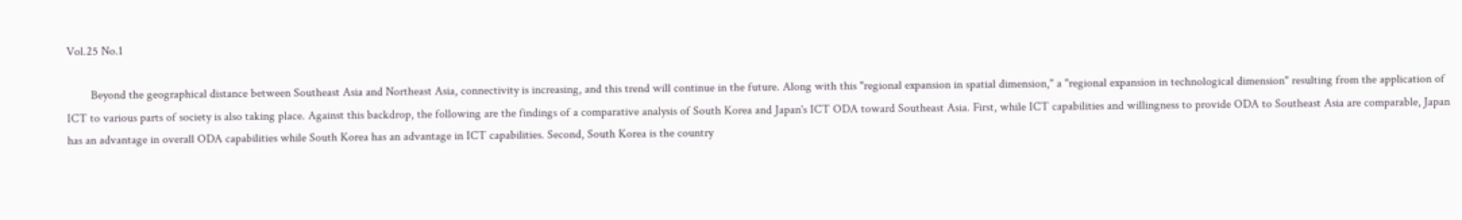Vol.25 No.1

        Beyond the geographical distance between Southeast Asia and Northeast Asia, connectivity is increasing, and this trend will continue in the future. Along with this "regional expansion in spatial dimension," a "regional expansion in technological dimension" resulting from the application of ICT to various parts of society is also taking place. Against this backdrop, the following are the findings of a comparative analysis of South Korea and Japan's ICT ODA toward Southeast Asia. First, while ICT capabilities and willingness to provide ODA to Southeast Asia are comparable, Japan has an advantage in overall ODA capabilities while South Korea has an advantage in ICT capabilities. Second, South Korea is the country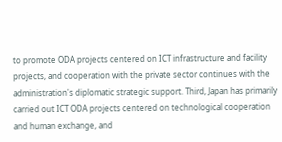to promote ODA projects centered on ICT infrastructure and facility projects, and cooperation with the private sector continues with the administration's diplomatic strategic support. Third, Japan has primarily carried out ICT ODA projects centered on technological cooperation and human exchange, and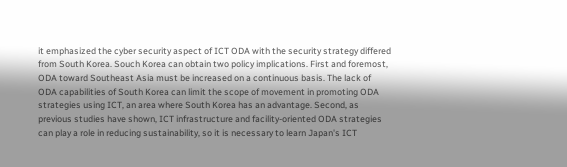it emphasized the cyber security aspect of ICT ODA with the security strategy differed from South Korea. Souch Korea can obtain two policy implications. First and foremost, ODA toward Southeast Asia must be increased on a continuous basis. The lack of ODA capabilities of South Korea can limit the scope of movement in promoting ODA strategies using ICT, an area where South Korea has an advantage. Second, as previous studies have shown, ICT infrastructure and facility-oriented ODA strategies can play a role in reducing sustainability, so it is necessary to learn Japan's ICT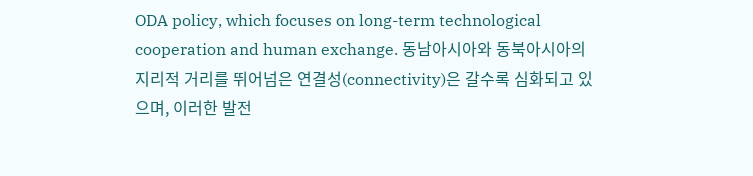ODA policy, which focuses on long-term technological cooperation and human exchange. 동남아시아와 동북아시아의 지리적 거리를 뛰어넘은 연결성(connectivity)은 갈수록 심화되고 있으며, 이러한 발전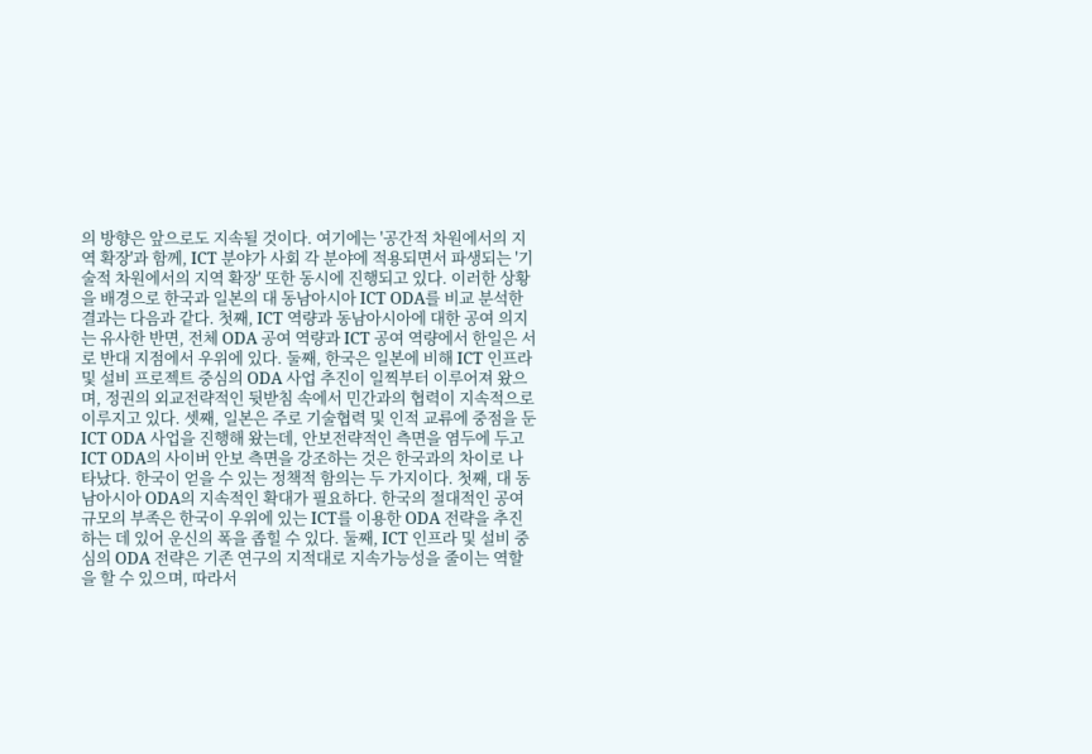의 방향은 앞으로도 지속될 것이다. 여기에는 '공간적 차원에서의 지역 확장'과 함께, ICT 분야가 사회 각 분야에 적용되면서 파생되는 '기술적 차원에서의 지역 확장' 또한 동시에 진행되고 있다. 이러한 상황을 배경으로 한국과 일본의 대 동남아시아 ICT ODA를 비교 분석한 결과는 다음과 같다. 첫째, ICT 역량과 동남아시아에 대한 공여 의지는 유사한 반면, 전체 ODA 공여 역량과 ICT 공여 역량에서 한일은 서로 반대 지점에서 우위에 있다. 둘째, 한국은 일본에 비해 ICT 인프라 및 설비 프로젝트 중심의 ODA 사업 추진이 일찍부터 이루어져 왔으며, 정권의 외교전략적인 뒷받침 속에서 민간과의 협력이 지속적으로 이루지고 있다. 셋째, 일본은 주로 기술협력 및 인적 교류에 중점을 둔 ICT ODA 사업을 진행해 왔는데, 안보전략적인 측면을 염두에 두고 ICT ODA의 사이버 안보 측면을 강조하는 것은 한국과의 차이로 나타났다. 한국이 얻을 수 있는 정책적 함의는 두 가지이다. 첫째, 대 동남아시아 ODA의 지속적인 확대가 필요하다. 한국의 절대적인 공여 규모의 부족은 한국이 우위에 있는 ICT를 이용한 ODA 전략을 추진하는 데 있어 운신의 폭을 좁힐 수 있다. 둘째, ICT 인프라 및 설비 중심의 ODA 전략은 기존 연구의 지적대로 지속가능성을 줄이는 역할을 할 수 있으며, 따라서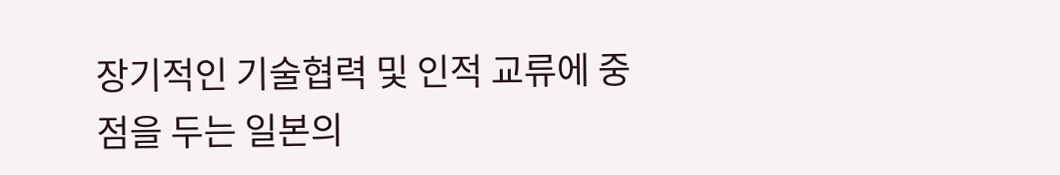장기적인 기술협력 및 인적 교류에 중점을 두는 일본의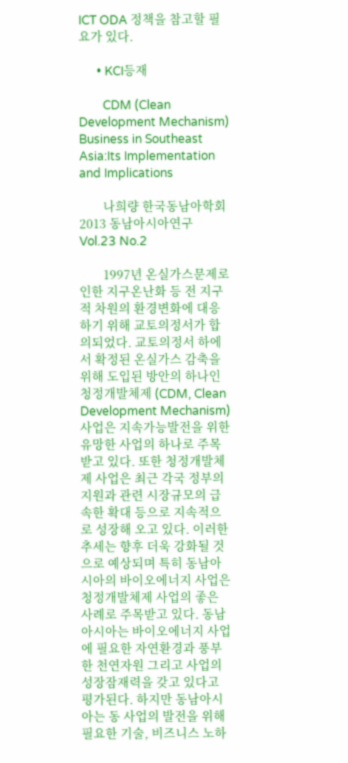ICT ODA 정책을 참고할 필요가 있다.

      • KCI등재

        CDM (Clean Development Mechanism) Business in Southeast Asia:Its Implementation and Implications

        나희량 한국동남아학회 2013 동남아시아연구 Vol.23 No.2

        1997년 온실가스문제로 인한 지구온난화 등 전 지구적 차원의 환경변화에 대응하기 위해 교토의정서가 합의되었다. 교토의정서 하에서 확정된 온실가스 감축을 위해 도입된 방안의 하나인 청정개발체제 (CDM, Clean Development Mechanism) 사업은 지속가능발전을 위한 유망한 사업의 하나로 주목받고 있다. 또한 청정개발체제 사업은 최근 각국 정부의 지원과 관련 시장규모의 급속한 확대 등으로 지속적으로 성장해 오고 있다. 이러한 추세는 향후 더욱 강화될 것으로 예상되며 특히 동남아시아의 바이오에너지 사업은 청정개발체제 사업의 좋은 사례로 주목받고 있다. 동남아시아는 바이오에너지 사업에 필요한 자연환경과 풍부한 천연자원 그리고 사업의 성장잠재력을 갖고 있다고 평가된다. 하지만 동남아시아는 동 사업의 발전을 위해 필요한 기술, 비즈니스 노하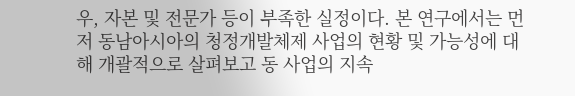우, 자본 및 전문가 등이 부족한 실정이다. 본 연구에서는 먼저 동남아시아의 청정개발체제 사업의 현황 및 가능성에 대해 개괄적으로 살펴보고 동 사업의 지속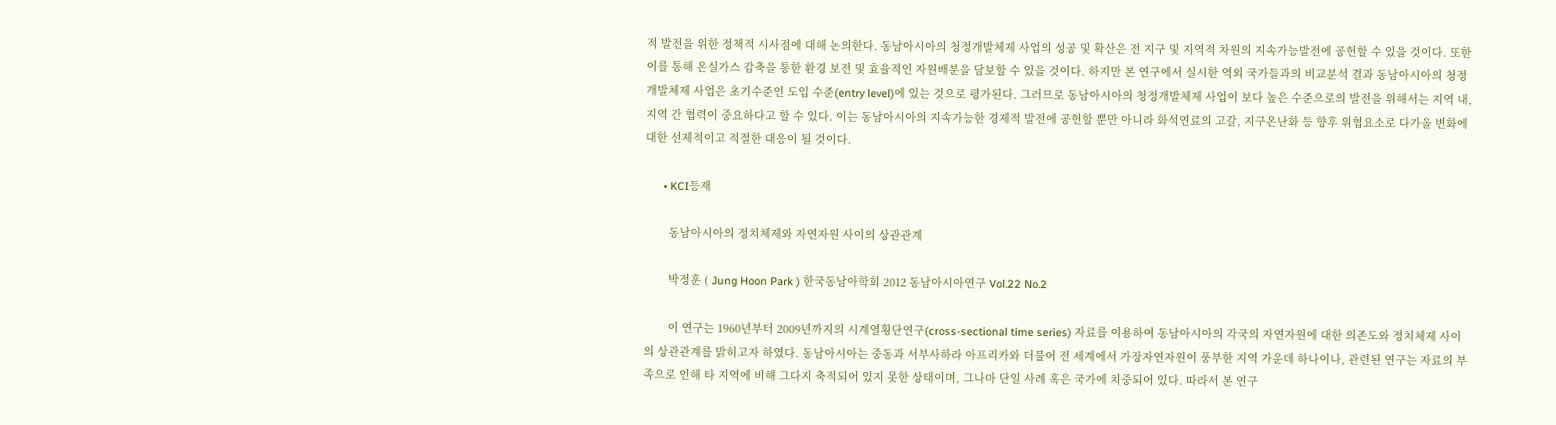적 발전을 위한 정책적 시사점에 대해 논의한다. 동남아시아의 청정개발체제 사업의 성공 및 확산은 전 지구 및 지역적 차원의 지속가능발전에 공헌할 수 있을 것이다. 또한 이를 통해 온실가스 감축을 통한 환경 보전 및 효율적인 자원배분을 담보할 수 있을 것이다. 하지만 본 연구에서 실시한 역외 국가들과의 비교분석 결과 동남아시아의 청정개발체제 사업은 초기수준인 도입 수준(entry level)에 있는 것으로 평가된다. 그러므로 동남아시아의 청정개발체제 사업이 보다 높은 수준으로의 발전을 위해서는 지역 내, 지역 간 협력이 중요하다고 할 수 있다. 이는 동남아시아의 지속가능한 경제적 발전에 공헌할 뿐만 아니라 화석연료의 고갈, 지구온난화 등 향후 위협요소로 다가올 변화에 대한 선제적이고 적절한 대응이 될 것이다.

      • KCI등재

        동남아시아의 정치체제와 자연자원 사이의 상관관계

        박정훈 ( Jung Hoon Park ) 한국동남아학회 2012 동남아시아연구 Vol.22 No.2

        이 연구는 1960년부터 2009년까지의 시계열횡단연구(cross-sectional time series) 자료를 이용하여 동남아시아의 각국의 자연자원에 대한 의존도와 정치체제 사이의 상관관계를 밝히고자 하였다. 동남아시아는 중동과 서부사하라 아프리카와 더불어 전 세계에서 가장자연자원이 풍부한 지역 가운데 하나이나, 관련된 연구는 자료의 부족으로 인해 타 지역에 비해 그다지 축적되어 있지 못한 상태이며, 그나마 단일 사례 혹은 국가에 치중되어 있다. 따라서 본 연구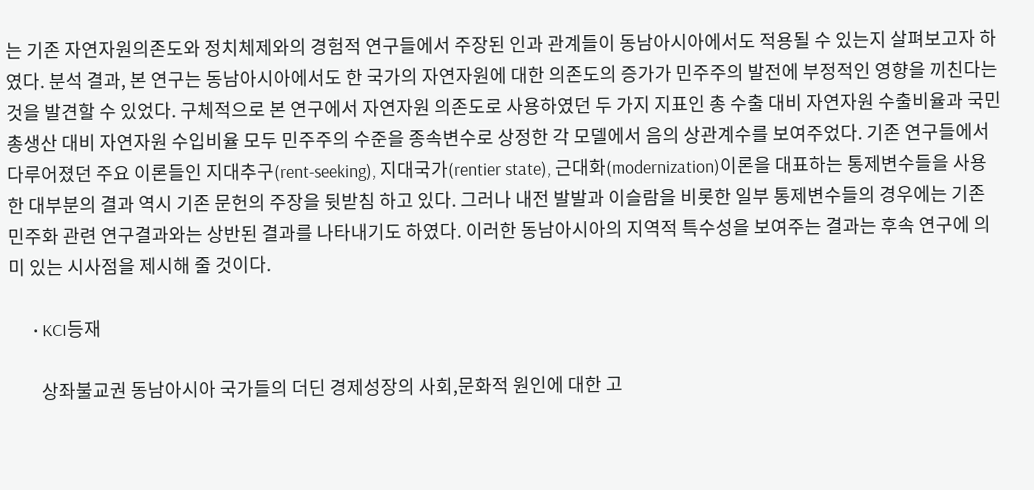는 기존 자연자원의존도와 정치체제와의 경험적 연구들에서 주장된 인과 관계들이 동남아시아에서도 적용될 수 있는지 살펴보고자 하였다. 분석 결과, 본 연구는 동남아시아에서도 한 국가의 자연자원에 대한 의존도의 증가가 민주주의 발전에 부정적인 영향을 끼친다는 것을 발견할 수 있었다. 구체적으로 본 연구에서 자연자원 의존도로 사용하였던 두 가지 지표인 총 수출 대비 자연자원 수출비율과 국민 총생산 대비 자연자원 수입비율 모두 민주주의 수준을 종속변수로 상정한 각 모델에서 음의 상관계수를 보여주었다. 기존 연구들에서 다루어졌던 주요 이론들인 지대추구(rent-seeking), 지대국가(rentier state), 근대화(modernization)이론을 대표하는 통제변수들을 사용한 대부분의 결과 역시 기존 문헌의 주장을 뒷받침 하고 있다. 그러나 내전 발발과 이슬람을 비롯한 일부 통제변수들의 경우에는 기존 민주화 관련 연구결과와는 상반된 결과를 나타내기도 하였다. 이러한 동남아시아의 지역적 특수성을 보여주는 결과는 후속 연구에 의미 있는 시사점을 제시해 줄 것이다.

      • KCI등재

        상좌불교권 동남아시아 국가들의 더딘 경제성장의 사회,문화적 원인에 대한 고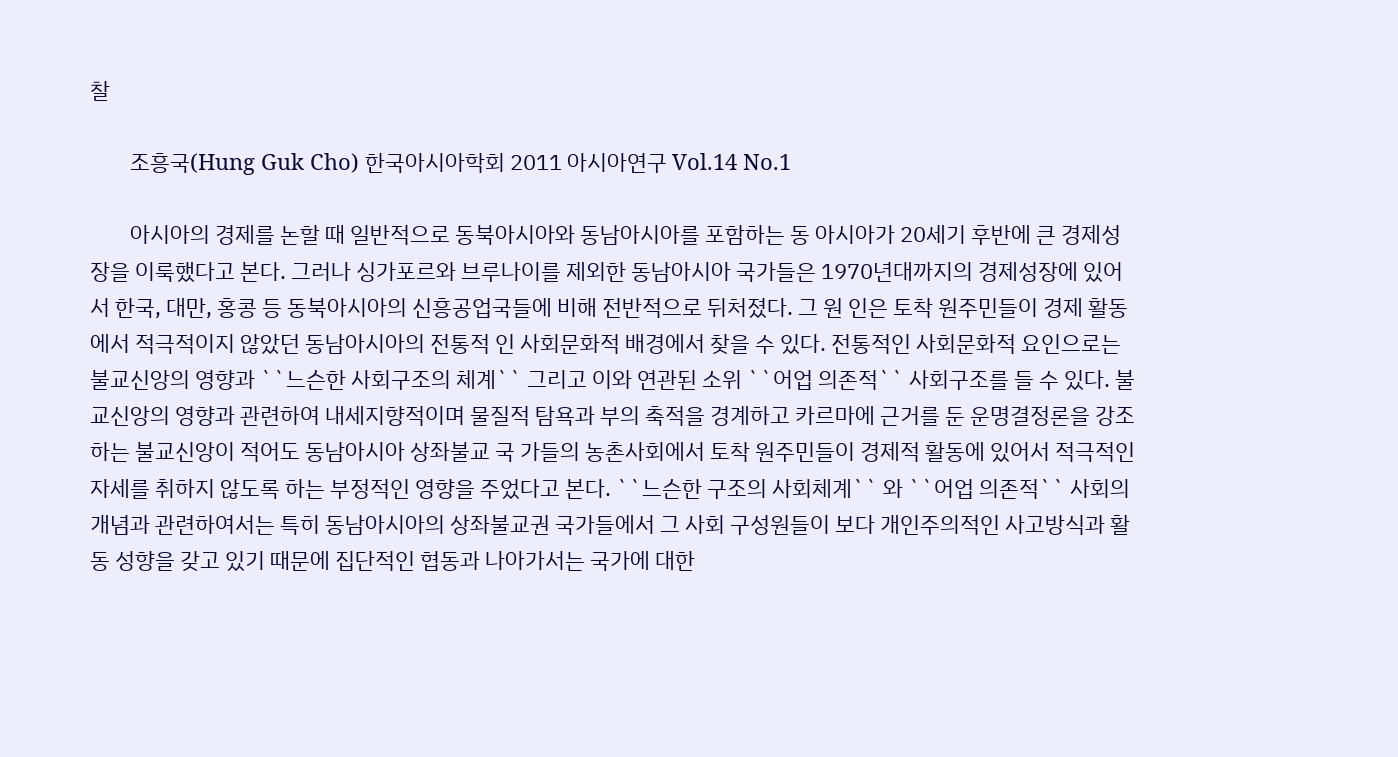찰

        조흥국(Hung Guk Cho) 한국아시아학회 2011 아시아연구 Vol.14 No.1

        아시아의 경제를 논할 때 일반적으로 동북아시아와 동남아시아를 포함하는 동 아시아가 20세기 후반에 큰 경제성장을 이룩했다고 본다. 그러나 싱가포르와 브루나이를 제외한 동남아시아 국가들은 1970년대까지의 경제성장에 있어서 한국, 대만, 홍콩 등 동북아시아의 신흥공업국들에 비해 전반적으로 뒤처졌다. 그 원 인은 토착 원주민들이 경제 활동에서 적극적이지 않았던 동남아시아의 전통적 인 사회문화적 배경에서 찾을 수 있다. 전통적인 사회문화적 요인으로는 불교신앙의 영향과 ``느슨한 사회구조의 체계`` 그리고 이와 연관된 소위 ``어업 의존적`` 사회구조를 들 수 있다. 불교신앙의 영향과 관련하여 내세지향적이며 물질적 탐욕과 부의 축적을 경계하고 카르마에 근거를 둔 운명결정론을 강조하는 불교신앙이 적어도 동남아시아 상좌불교 국 가들의 농촌사회에서 토착 원주민들이 경제적 활동에 있어서 적극적인 자세를 취하지 않도록 하는 부정적인 영향을 주었다고 본다. ``느슨한 구조의 사회체계`` 와 ``어업 의존적`` 사회의 개념과 관련하여서는 특히 동남아시아의 상좌불교권 국가들에서 그 사회 구성원들이 보다 개인주의적인 사고방식과 활동 성향을 갖고 있기 때문에 집단적인 협동과 나아가서는 국가에 대한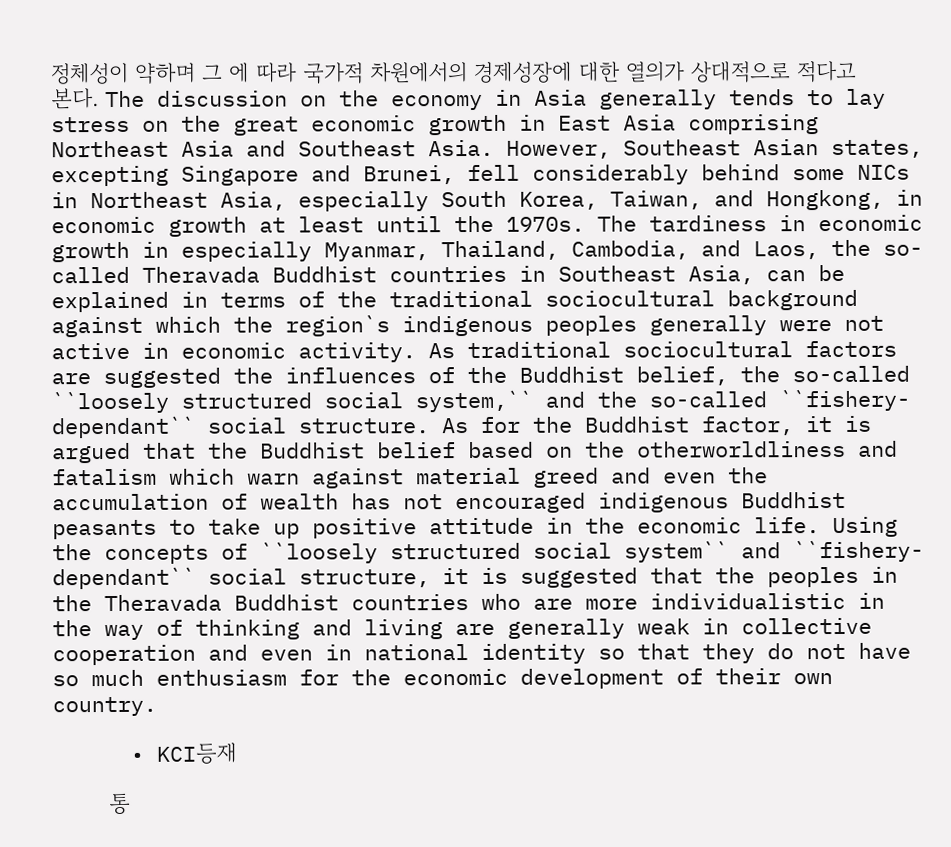정체성이 약하며 그 에 따라 국가적 차원에서의 경제성장에 대한 열의가 상대적으로 적다고 본다. The discussion on the economy in Asia generally tends to lay stress on the great economic growth in East Asia comprising Northeast Asia and Southeast Asia. However, Southeast Asian states, excepting Singapore and Brunei, fell considerably behind some NICs in Northeast Asia, especially South Korea, Taiwan, and Hongkong, in economic growth at least until the 1970s. The tardiness in economic growth in especially Myanmar, Thailand, Cambodia, and Laos, the so-called Theravada Buddhist countries in Southeast Asia, can be explained in terms of the traditional sociocultural background against which the region`s indigenous peoples generally were not active in economic activity. As traditional sociocultural factors are suggested the influences of the Buddhist belief, the so-called ``loosely structured social system,`` and the so-called ``fishery-dependant`` social structure. As for the Buddhist factor, it is argued that the Buddhist belief based on the otherworldliness and fatalism which warn against material greed and even the accumulation of wealth has not encouraged indigenous Buddhist peasants to take up positive attitude in the economic life. Using the concepts of ``loosely structured social system`` and ``fishery-dependant`` social structure, it is suggested that the peoples in the Theravada Buddhist countries who are more individualistic in the way of thinking and living are generally weak in collective cooperation and even in national identity so that they do not have so much enthusiasm for the economic development of their own country.

      • KCI등재

        통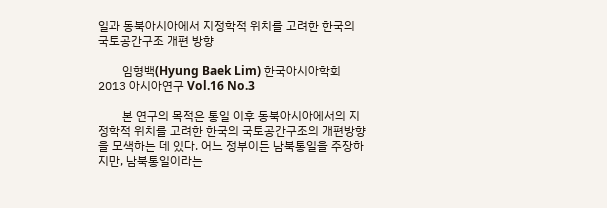일과 동북아시아에서 지정학적 위치를 고려한 한국의 국토공간구조 개편 방향

        임형백(Hyung Baek Lim) 한국아시아학회 2013 아시아연구 Vol.16 No.3

        본 연구의 목적은 통일 이후 동북아시아에서의 지정학적 위치를 고려한 한국의 국토공간구조의 개편방향을 모색하는 데 있다. 어느 정부이든 남북통일을 주장하지만, 남북통일이라는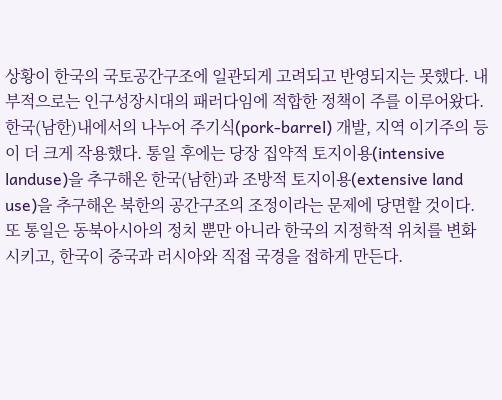상황이 한국의 국토공간구조에 일관되게 고려되고 반영되지는 못했다. 내부적으로는 인구성장시대의 패러다임에 적합한 정책이 주를 이루어왔다. 한국(남한)내에서의 나누어 주기식(pork-barrel) 개발, 지역 이기주의 등이 더 크게 작용했다. 통일 후에는 당장 집약적 토지이용(intensive landuse)을 추구해온 한국(남한)과 조방적 토지이용(extensive land use)을 추구해온 북한의 공간구조의 조정이라는 문제에 당면할 것이다. 또 통일은 동북아시아의 정치 뿐만 아니라 한국의 지정학적 위치를 변화시키고, 한국이 중국과 러시아와 직접 국경을 접하게 만든다.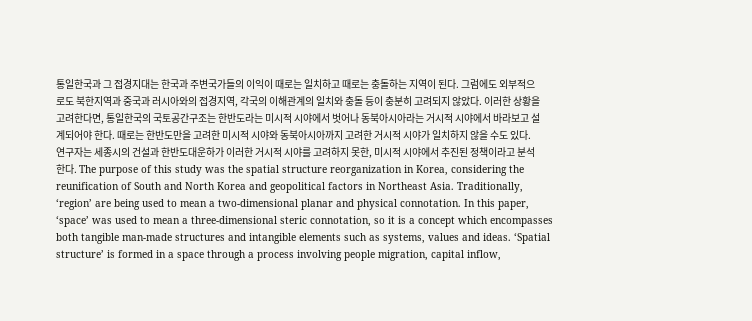통일한국과 그 접경지대는 한국과 주변국가들의 이익이 때로는 일치하고 때로는 충돌하는 지역이 된다. 그럼에도 외부적으로도 북한지역과 중국과 러시아와의 접경지역, 각국의 이해관계의 일치와 충돌 등이 충분히 고려되지 않았다. 이러한 상황을 고려한다면, 통일한국의 국토공간구조는 한반도라는 미시적 시야에서 벗어나 동북아시아라는 거시적 시야에서 바라보고 설계되어야 한다. 때로는 한반도만을 고려한 미시적 시야와 동북아시아까지 고려한 거시적 시야가 일치하지 않을 수도 있다. 연구자는 세종시의 건설과 한반도대운하가 이러한 거시적 시야를 고려하지 못한, 미시적 시야에서 추진된 정책이라고 분석한다. The purpose of this study was the spatial structure reorganization in Korea, considering the reunification of South and North Korea and geopolitical factors in Northeast Asia. Traditionally, ‘region’ are being used to mean a two-dimensional planar and physical connotation. In this paper, ‘space’ was used to mean a three-dimensional steric connotation, so it is a concept which encompasses both tangible man-made structures and intangible elements such as systems, values and ideas. ‘Spatial structure’ is formed in a space through a process involving people migration, capital inflow,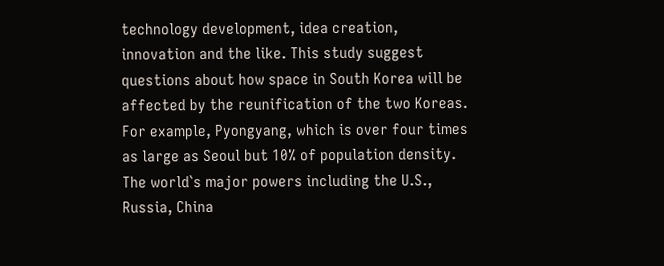technology development, idea creation, innovation and the like. This study suggest questions about how space in South Korea will be affected by the reunification of the two Koreas. For example, Pyongyang, which is over four times as large as Seoul but 10% of population density. The world`s major powers including the U.S., Russia, China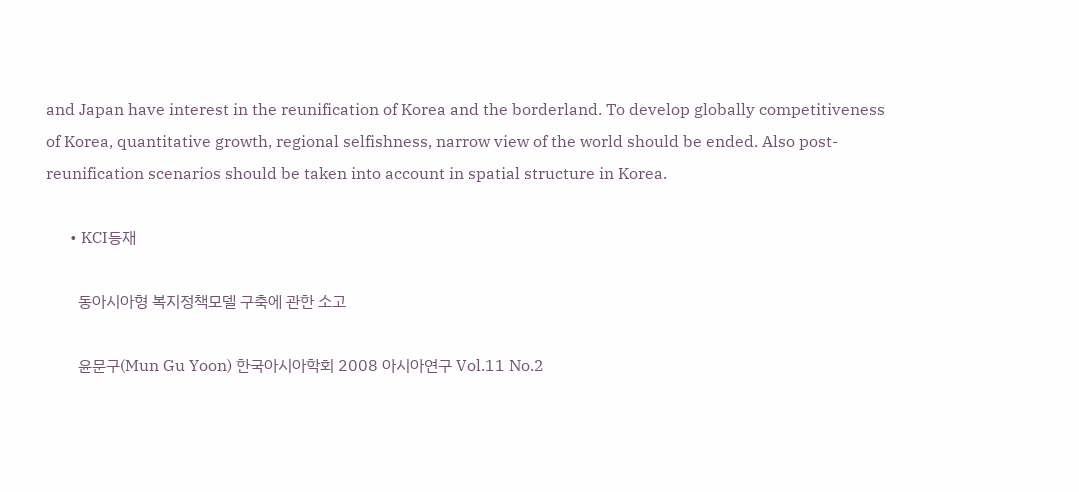and Japan have interest in the reunification of Korea and the borderland. To develop globally competitiveness of Korea, quantitative growth, regional selfishness, narrow view of the world should be ended. Also post-reunification scenarios should be taken into account in spatial structure in Korea.

      • KCI등재

        동아시아형 복지정책모델 구축에 관한 소고

        윤문구(Mun Gu Yoon) 한국아시아학회 2008 아시아연구 Vol.11 No.2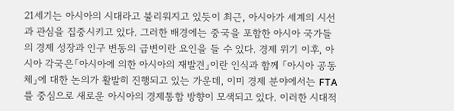21세기는 아시아의 시대라고 불리워지고 있듯이 최근, 아시아가 세계의 시선과 관심을 집중시키고 있다. 그러한 배경에는 중국을 포함한 아시아 국가들의 경제 성장과 인구 변동의 급변이란 요인을 들 수 있다. 경제 위기 이후, 아시아 각국은「아시아에 의한 아시아의 재발견」이란 인식과 함께 「아시아 공동체」에 대한 논의가 활발히 진행되고 있는 가운데, 이미 경제 분야에서는 FTA를 중심으로 새로운 아시아의 경제통합 방향이 모색되고 있다. 이러한 시대적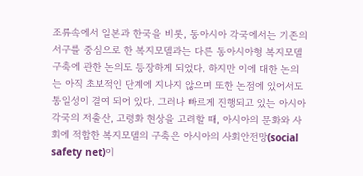조류속에서 일본과 한국을 비롯, 동아시아 각국에서는 기존의 서구를 중심으로 한 복지모델과는 다른 동아시아형 복지모델 구축에 관한 논의도 등장하게 되었다. 하지만 이에 대한 논의는 아직 초보적인 단계에 지나지 않으며 또한 논점에 있어서도 통일성이 결여 되어 있다. 그러나 빠르게 진행되고 있는 아시아각국의 저출산, 고령화 현상을 고려할 때, 아시아의 문화와 사회에 적합한 복지모델의 구축은 아시아의 사회안전망(social safety net)이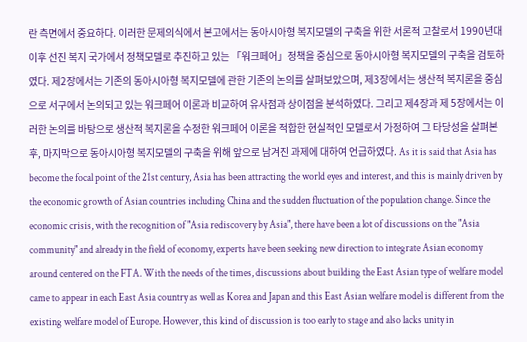란 측면에서 중요하다. 이러한 문제의식에서 본고에서는 동아시아형 복지모델의 구축을 위한 서론적 고찰로서 1990년대 이후 선진 복지 국가에서 정책모델로 추진하고 있는 「워크페어」정책을 중심으로 동아시아형 복지모델의 구축을 검토하였다. 제2장에서는 기존의 동아시아형 복지모델에 관한 기존의 논의를 살펴보았으며, 제3장에서는 생산적 복지론을 중심으로 서구에서 논의되고 있는 워크페어 이론과 비교하여 유사점과 상이점을 분석하였다. 그리고 제4장과 제 5장에서는 이러한 논의를 바탕으로 생산적 복지론을 수정한 워크페어 이론을 적합한 현실적인 모델로서 가정하여 그 타당성을 살펴본 후, 마지막으로 동아시아형 복지모델의 구축을 위해 앞으로 남겨진 과제에 대하여 언급하였다. As it is said that Asia has become the focal point of the 21st century, Asia has been attracting the world eyes and interest, and this is mainly driven by the economic growth of Asian countries including China and the sudden fluctuation of the population change. Since the economic crisis, with the recognition of "Asia rediscovery by Asia", there have been a lot of discussions on the "Asia community" and already in the field of economy, experts have been seeking new direction to integrate Asian economy around centered on the FTA. With the needs of the times, discussions about building the East Asian type of welfare model came to appear in each East Asia country as well as Korea and Japan and this East Asian welfare model is different from the existing welfare model of Europe. However, this kind of discussion is too early to stage and also lacks unity in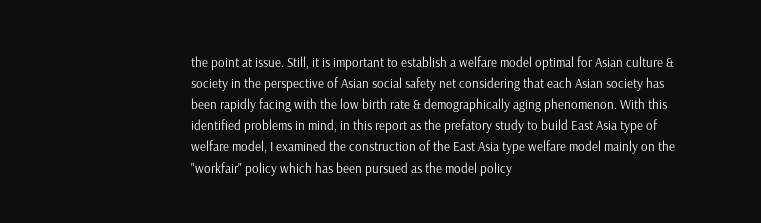the point at issue. Still, it is important to establish a welfare model optimal for Asian culture & society in the perspective of Asian social safety net considering that each Asian society has been rapidly facing with the low birth rate & demographically aging phenomenon. With this identified problems in mind, in this report as the prefatory study to build East Asia type of welfare model, I examined the construction of the East Asia type welfare model mainly on the "workfair" policy which has been pursued as the model policy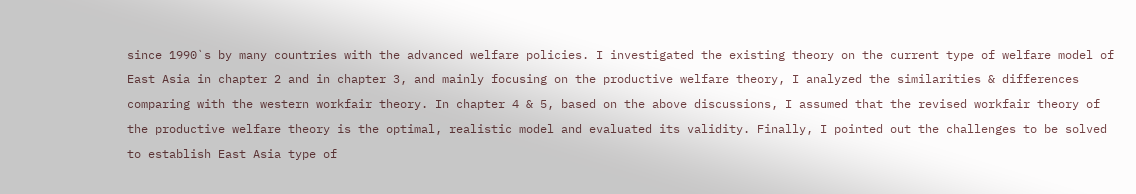since 1990`s by many countries with the advanced welfare policies. I investigated the existing theory on the current type of welfare model of East Asia in chapter 2 and in chapter 3, and mainly focusing on the productive welfare theory, I analyzed the similarities & differences comparing with the western workfair theory. In chapter 4 & 5, based on the above discussions, I assumed that the revised workfair theory of the productive welfare theory is the optimal, realistic model and evaluated its validity. Finally, I pointed out the challenges to be solved to establish East Asia type of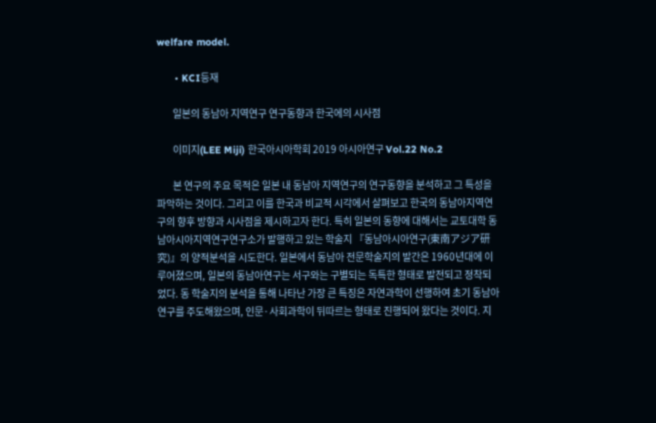welfare model.

      • KCI등재

        일본의 동남아 지역연구 연구동향과 한국에의 시사점

        이미지(LEE Miji) 한국아시아학회 2019 아시아연구 Vol.22 No.2

        본 연구의 주요 목적은 일본 내 동남아 지역연구의 연구동향을 분석하고 그 특성을 파악하는 것이다. 그리고 이를 한국과 비교적 시각에서 살펴보고 한국의 동남아지역연구의 향후 방향과 시사점을 제시하고자 한다. 특히 일본의 동향에 대해서는 교토대학 동남아시아지역연구연구소가 발행하고 있는 학술지 『동남아시아연구(東南アジア研究)』의 양적분석을 시도한다. 일본에서 동남아 전문학술지의 발간은 1960년대에 이루어졌으며, 일본의 동남아연구는 서구와는 구별되는 독특한 형태로 발전되고 정착되었다. 동 학술지의 분석을 통해 나타난 가장 큰 특징은 자연과학이 선행하여 초기 동남아연구를 주도해왔으며, 인문·사회과학이 뒤따르는 형태로 진행되어 왔다는 것이다. 지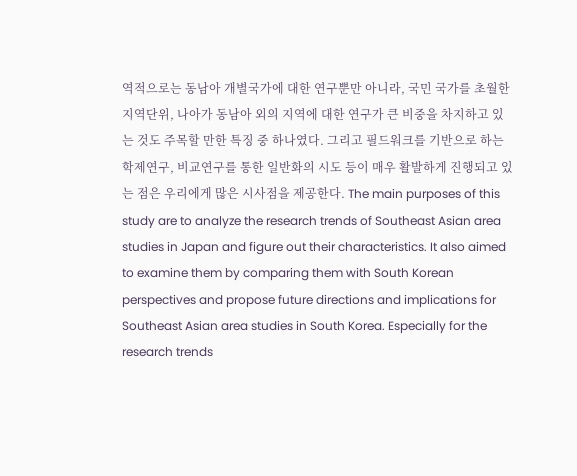역적으로는 동남아 개별국가에 대한 연구뿐만 아니라, 국민 국가를 초월한 지역단위, 나아가 동남아 외의 지역에 대한 연구가 큰 비중을 차지하고 있는 것도 주목할 만한 특징 중 하나였다. 그리고 필드워크를 기반으로 하는 학제연구, 비교연구를 통한 일반화의 시도 등이 매우 활발하게 진행되고 있는 점은 우리에게 많은 시사점을 제공한다. The main purposes of this study are to analyze the research trends of Southeast Asian area studies in Japan and figure out their characteristics. It also aimed to examine them by comparing them with South Korean perspectives and propose future directions and implications for Southeast Asian area studies in South Korea. Especially for the research trends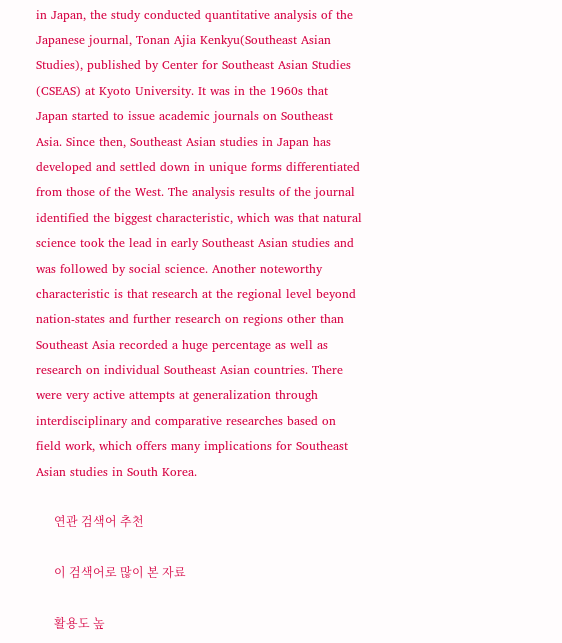in Japan, the study conducted quantitative analysis of the Japanese journal, Tonan Ajia Kenkyu(Southeast Asian Studies), published by Center for Southeast Asian Studies (CSEAS) at Kyoto University. It was in the 1960s that Japan started to issue academic journals on Southeast Asia. Since then, Southeast Asian studies in Japan has developed and settled down in unique forms differentiated from those of the West. The analysis results of the journal identified the biggest characteristic, which was that natural science took the lead in early Southeast Asian studies and was followed by social science. Another noteworthy characteristic is that research at the regional level beyond nation-states and further research on regions other than Southeast Asia recorded a huge percentage as well as research on individual Southeast Asian countries. There were very active attempts at generalization through interdisciplinary and comparative researches based on field work, which offers many implications for Southeast Asian studies in South Korea.

      연관 검색어 추천

      이 검색어로 많이 본 자료

      활용도 높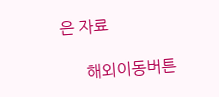은 자료

      해외이동버튼